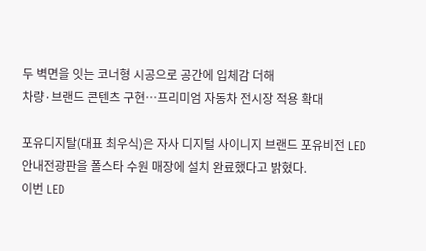두 벽면을 잇는 코너형 시공으로 공간에 입체감 더해
차량·브랜드 콘텐츠 구현…프리미엄 자동차 전시장 적용 확대

포유디지탈(대표 최우식)은 자사 디지털 사이니지 브랜드 포유비전 LED 안내전광판을 폴스타 수원 매장에 설치 완료했다고 밝혔다.
이번 LED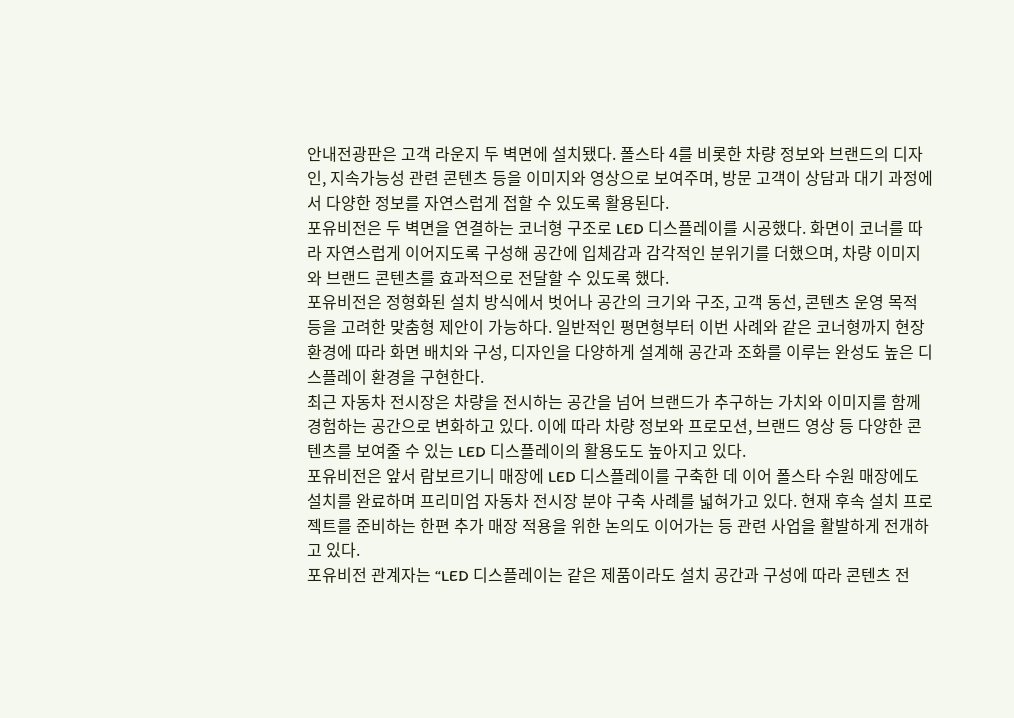안내전광판은 고객 라운지 두 벽면에 설치됐다. 폴스타 4를 비롯한 차량 정보와 브랜드의 디자인, 지속가능성 관련 콘텐츠 등을 이미지와 영상으로 보여주며, 방문 고객이 상담과 대기 과정에서 다양한 정보를 자연스럽게 접할 수 있도록 활용된다.
포유비전은 두 벽면을 연결하는 코너형 구조로 LED 디스플레이를 시공했다. 화면이 코너를 따라 자연스럽게 이어지도록 구성해 공간에 입체감과 감각적인 분위기를 더했으며, 차량 이미지와 브랜드 콘텐츠를 효과적으로 전달할 수 있도록 했다.
포유비전은 정형화된 설치 방식에서 벗어나 공간의 크기와 구조, 고객 동선, 콘텐츠 운영 목적 등을 고려한 맞춤형 제안이 가능하다. 일반적인 평면형부터 이번 사례와 같은 코너형까지 현장 환경에 따라 화면 배치와 구성, 디자인을 다양하게 설계해 공간과 조화를 이루는 완성도 높은 디스플레이 환경을 구현한다.
최근 자동차 전시장은 차량을 전시하는 공간을 넘어 브랜드가 추구하는 가치와 이미지를 함께 경험하는 공간으로 변화하고 있다. 이에 따라 차량 정보와 프로모션, 브랜드 영상 등 다양한 콘텐츠를 보여줄 수 있는 LED 디스플레이의 활용도도 높아지고 있다.
포유비전은 앞서 람보르기니 매장에 LED 디스플레이를 구축한 데 이어 폴스타 수원 매장에도 설치를 완료하며 프리미엄 자동차 전시장 분야 구축 사례를 넓혀가고 있다. 현재 후속 설치 프로젝트를 준비하는 한편 추가 매장 적용을 위한 논의도 이어가는 등 관련 사업을 활발하게 전개하고 있다.
포유비전 관계자는 “LED 디스플레이는 같은 제품이라도 설치 공간과 구성에 따라 콘텐츠 전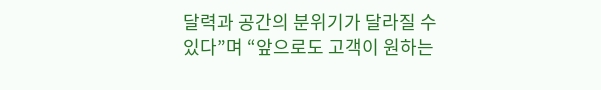달력과 공간의 분위기가 달라질 수 있다”며 “앞으로도 고객이 원하는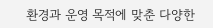환경과 운영 목적에 맞춘 다양한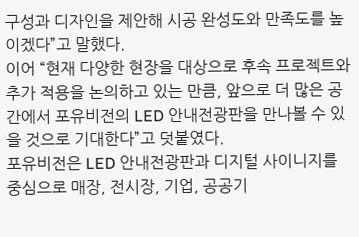구성과 디자인을 제안해 시공 완성도와 만족도를 높이겠다”고 말했다.
이어 “현재 다양한 현장을 대상으로 후속 프로젝트와 추가 적용을 논의하고 있는 만큼, 앞으로 더 많은 공간에서 포유비전의 LED 안내전광판을 만나볼 수 있을 것으로 기대한다”고 덧붙였다.
포유비전은 LED 안내전광판과 디지털 사이니지를 중심으로 매장, 전시장, 기업, 공공기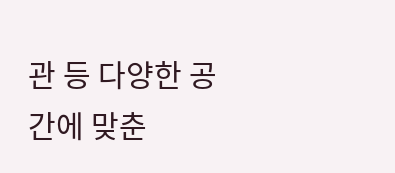관 등 다양한 공간에 맞춘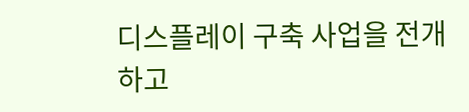디스플레이 구축 사업을 전개하고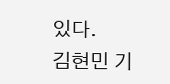있다.
김현민 기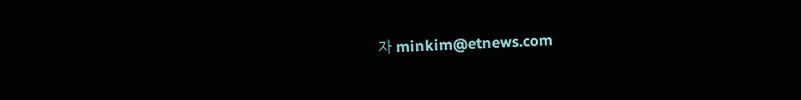자 minkim@etnews.com